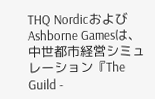THQ NordicおよびAshborne Gamesは、中世都市経営シミュレーション『The Guild -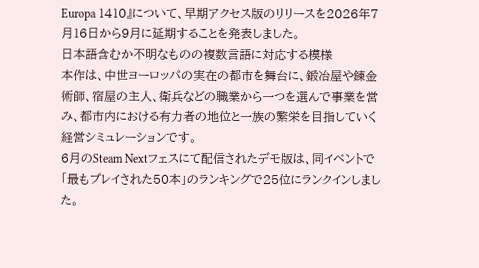Europa 1410』について、早期アクセス版のリリースを2026年7月16日から9月に延期することを発表しました。
日本語含むか不明なものの複数言語に対応する模様
本作は、中世ヨーロッパの実在の都市を舞台に、鍛冶屋や錬金術師、宿屋の主人、衛兵などの職業から一つを選んで事業を営み、都市内における有力者の地位と一族の繁栄を目指していく経営シミュレーションです。
6月のSteam Nextフェスにて配信されたデモ版は、同イベントで「最もプレイされた50本」のランキングで25位にランクインしました。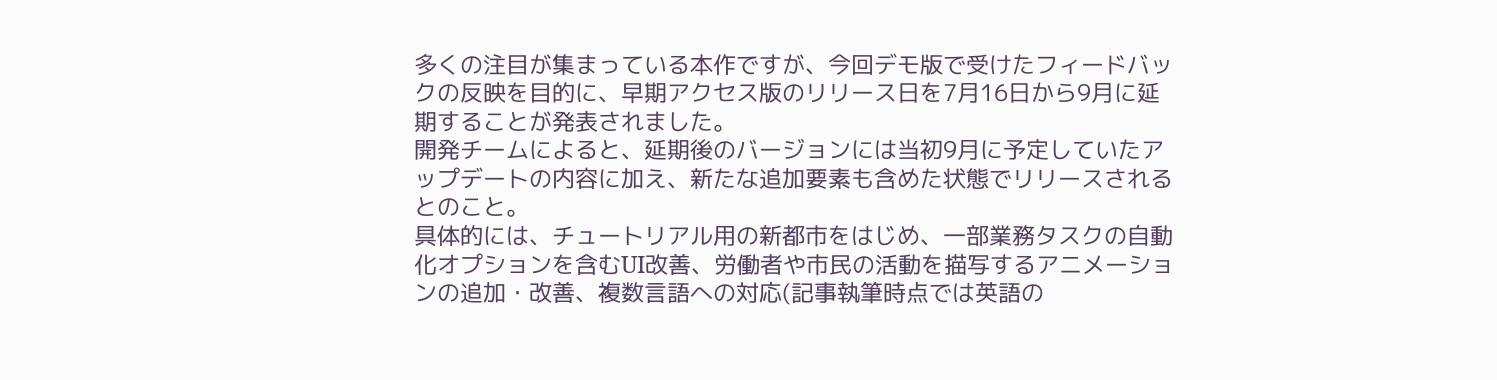多くの注目が集まっている本作ですが、今回デモ版で受けたフィードバックの反映を目的に、早期アクセス版のリリース日を7月16日から9月に延期することが発表されました。
開発チームによると、延期後のバージョンには当初9月に予定していたアップデートの内容に加え、新たな追加要素も含めた状態でリリースされるとのこと。
具体的には、チュートリアル用の新都市をはじめ、一部業務タスクの自動化オプションを含むUI改善、労働者や市民の活動を描写するアニメーションの追加・改善、複数言語への対応(記事執筆時点では英語の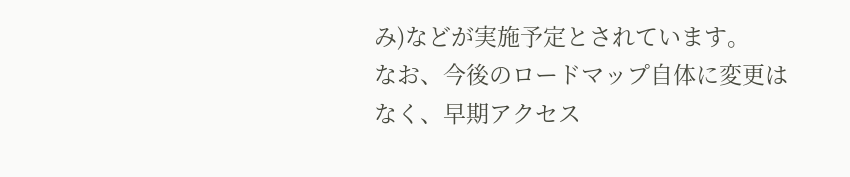み)などが実施予定とされています。
なお、今後のロードマップ自体に変更はなく、早期アクセス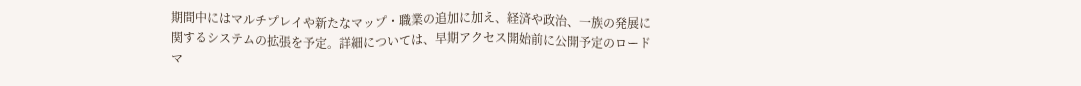期間中にはマルチプレイや新たなマップ・職業の追加に加え、経済や政治、一族の発展に関するシステムの拡張を予定。詳細については、早期アクセス開始前に公開予定のロードマ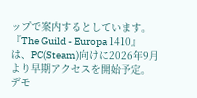ップで案内するとしています。
『The Guild - Europa 1410』は、PC(Steam)向けに2026年9月より早期アクセスを開始予定。デモ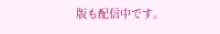版も配信中です。